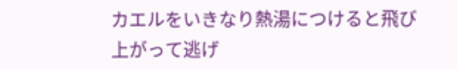カエルをいきなり熱湯につけると飛び上がって逃げ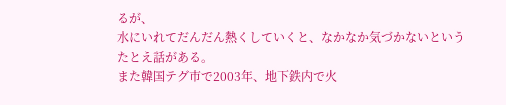るが、
水にいれてだんだん熱くしていくと、なかなか気づかないという
たとえ話がある。
また韓国テグ市で2003年、地下鉄内で火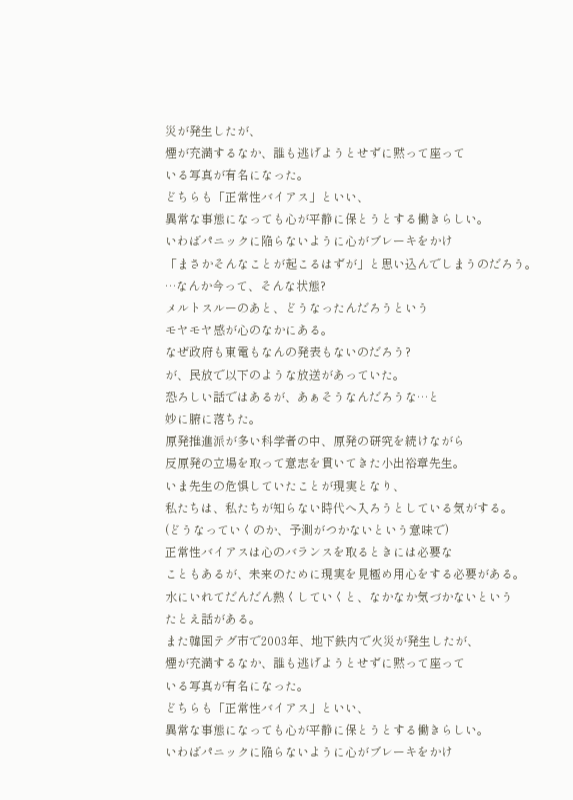災が発生したが、
煙が充満するなか、誰も逃げようとせずに黙って座って
いる写真が有名になった。
どちらも「正常性バイアス」といい、
異常な事態になっても心が平静に保とうとする働きらしい。
いわばパニックに陥らないように心がブレーキをかけ
「まさかそんなことが起こるはずが」と思い込んでしまうのだろう。
…なんか今って、そんな状態?
メルトスルーのあと、どうなったんだろうという
モヤモヤ感が心のなかにある。
なぜ政府も東電もなんの発表もないのだろう?
が、民放で以下のような放送があっていた。
恐ろしい話ではあるが、あぁそうなんだろうな…と
妙に腑に落ちた。
原発推進派が多い科学者の中、原発の研究を続けながら
反原発の立場を取って意志を貫いてきた小出裕章先生。
いま先生の危惧していたことが現実となり、
私たちは、私たちが知らない時代へ入ろうとしている気がする。
(どうなっていくのか、予測がつかないという意味で)
正常性バイアスは心のバランスを取るときには必要な
こともあるが、未来のために現実を見極め用心をする必要がある。
水にいれてだんだん熱くしていくと、なかなか気づかないという
たとえ話がある。
また韓国テグ市で2003年、地下鉄内で火災が発生したが、
煙が充満するなか、誰も逃げようとせずに黙って座って
いる写真が有名になった。
どちらも「正常性バイアス」といい、
異常な事態になっても心が平静に保とうとする働きらしい。
いわばパニックに陥らないように心がブレーキをかけ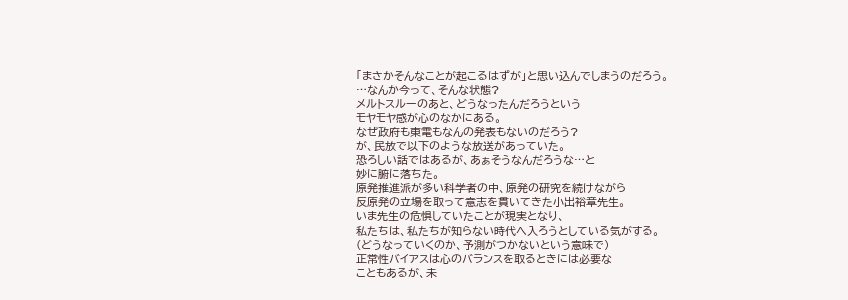「まさかそんなことが起こるはずが」と思い込んでしまうのだろう。
…なんか今って、そんな状態?
メルトスルーのあと、どうなったんだろうという
モヤモヤ感が心のなかにある。
なぜ政府も東電もなんの発表もないのだろう?
が、民放で以下のような放送があっていた。
恐ろしい話ではあるが、あぁそうなんだろうな…と
妙に腑に落ちた。
原発推進派が多い科学者の中、原発の研究を続けながら
反原発の立場を取って意志を貫いてきた小出裕章先生。
いま先生の危惧していたことが現実となり、
私たちは、私たちが知らない時代へ入ろうとしている気がする。
(どうなっていくのか、予測がつかないという意味で)
正常性バイアスは心のバランスを取るときには必要な
こともあるが、未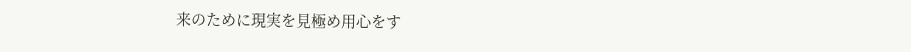来のために現実を見極め用心をす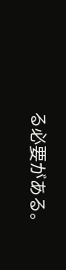る必要がある。